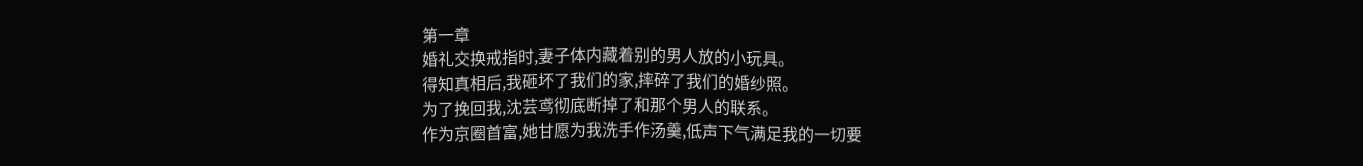第一章
婚礼交换戒指时,妻子体内藏着别的男人放的小玩具。
得知真相后,我砸坏了我们的家,摔碎了我们的婚纱照。
为了挽回我,沈芸鸢彻底断掉了和那个男人的联系。
作为京圈首富,她甘愿为我洗手作汤羹,低声下气满足我的一切要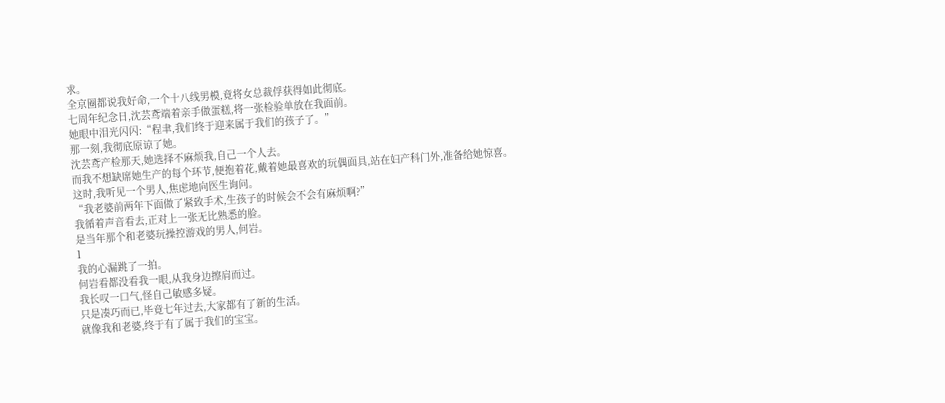求。
全京圈都说我好命,一个十八线男模,竟将女总裁俘获得如此彻底。
七周年纪念日,沈芸鸢端着亲手做蛋糕,将一张检验单放在我面前。
她眼中泪光闪闪:“程聿,我们终于迎来属于我们的孩子了。”
那一刻,我彻底原谅了她。
沈芸鸢产检那天,她选择不麻烦我,自己一个人去。
而我不想缺席她生产的每个环节,便抱着花,戴着她最喜欢的玩偶面具,站在妇产科门外,准备给她惊喜。
这时,我听见一个男人,焦虑地向医生询问。
“我老婆前两年下面做了紧致手术,生孩子的时候会不会有麻烦啊?”
我循着声音看去,正对上一张无比熟悉的脸。
是当年那个和老婆玩操控游戏的男人,何岩。
1
我的心漏跳了一拍。
何岩看都没看我一眼,从我身边擦肩而过。
我长叹一口气,怪自己敏感多疑。
只是凑巧而已,毕竟七年过去,大家都有了新的生活。
就像我和老婆,终于有了属于我们的宝宝。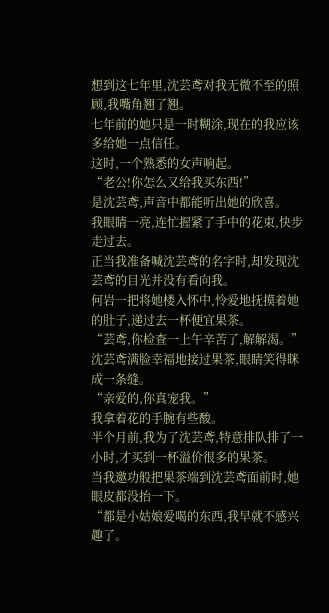想到这七年里,沈芸鸢对我无微不至的照顾,我嘴角翘了翘。
七年前的她只是一时糊涂,现在的我应该多给她一点信任。
这时,一个熟悉的女声响起。
“老公!你怎么又给我买东西!”
是沈芸鸢,声音中都能听出她的欣喜。
我眼睛一亮,连忙握紧了手中的花束,快步走过去。
正当我准备喊沈芸鸢的名字时,却发现沈芸鸢的目光并没有看向我。
何岩一把将她楼入怀中,怜爱地抚摸着她的肚子,递过去一杯便宜果茶。
“芸鸢,你检查一上午辛苦了,解解渴。”
沈芸鸢满脸幸福地接过果茶,眼睛笑得眯成一条缝。
“亲爱的,你真宠我。”
我拿着花的手腕有些酸。
半个月前,我为了沈芸鸢,特意排队排了一小时,才买到一杯溢价很多的果茶。
当我邀功般把果茶端到沈芸鸢面前时,她眼皮都没抬一下。
“都是小姑娘爱喝的东西,我早就不感兴趣了。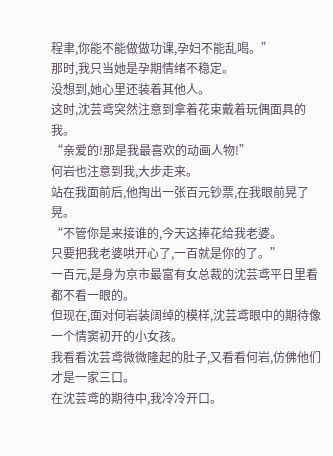程聿,你能不能做做功课,孕妇不能乱喝。”
那时,我只当她是孕期情绪不稳定。
没想到,她心里还装着其他人。
这时,沈芸鸢突然注意到拿着花束戴着玩偶面具的我。
“亲爱的!那是我最喜欢的动画人物!”
何岩也注意到我,大步走来。
站在我面前后,他掏出一张百元钞票,在我眼前晃了晃。
“不管你是来接谁的,今天这捧花给我老婆。
只要把我老婆哄开心了,一百就是你的了。”
一百元,是身为京市最富有女总裁的沈芸鸢平日里看都不看一眼的。
但现在,面对何岩装阔绰的模样,沈芸鸢眼中的期待像一个情窦初开的小女孩。
我看看沈芸鸢微微隆起的肚子,又看看何岩,仿佛他们才是一家三口。
在沈芸鸢的期待中,我冷冷开口。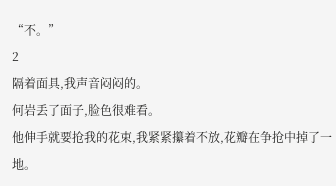“不。”
2
隔着面具,我声音闷闷的。
何岩丢了面子,脸色很难看。
他伸手就要抢我的花束,我紧紧攥着不放,花瓣在争抢中掉了一地。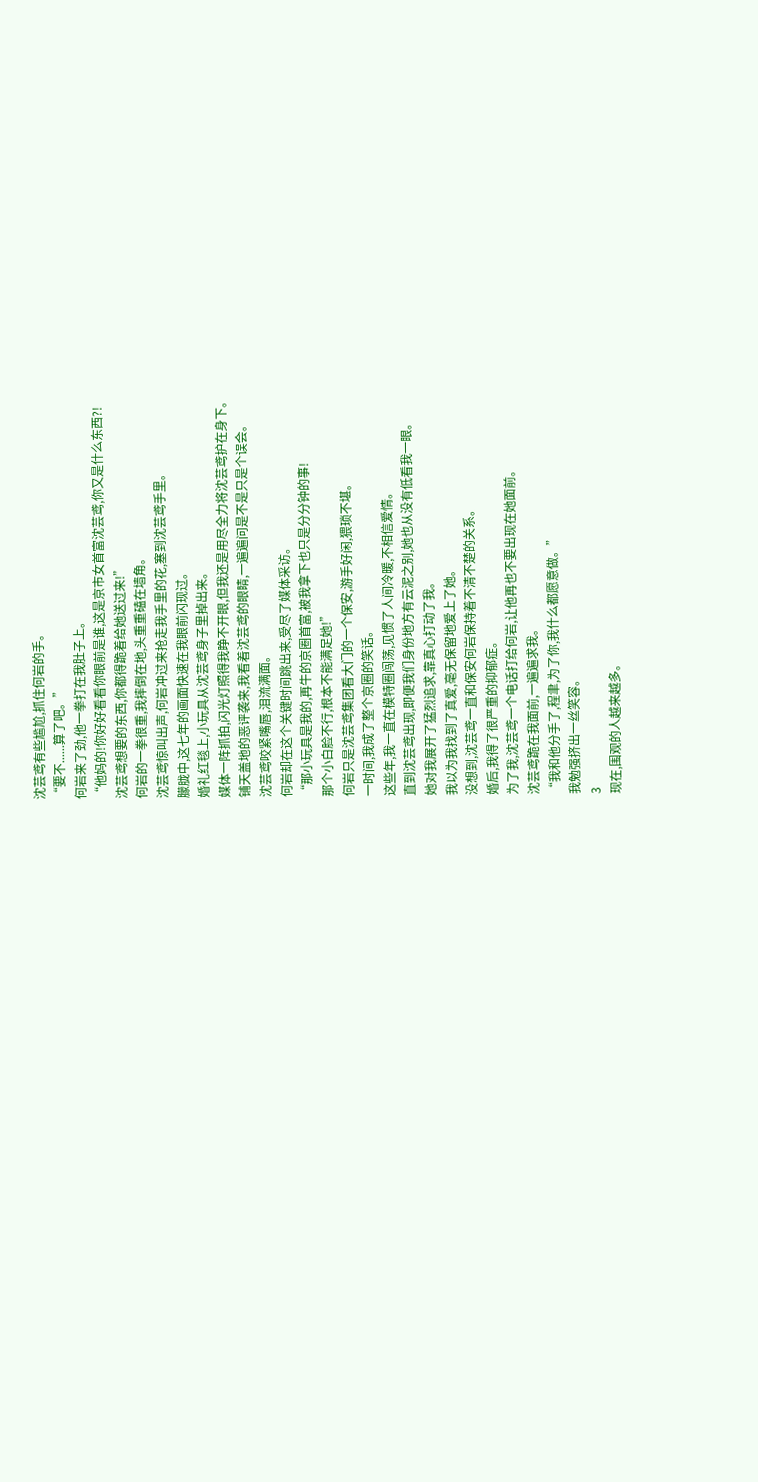沈芸鸢有些尴尬,抓住何岩的手。
“要不......算了吧。”
何岩来了劲,他一拳打在我肚子上。
“他妈的!你好好看看你眼前是谁,这是京市女首富沈芸鸢,你又是什么东西?!
沈芸鸢想要的东西,你都得跪着给她送过来!”
何岩的一拳很重,我摔倒在地,头重重磕在墙角。
沈芸鸢惊叫出声,何岩冲过来抢走我手里的花,塞到沈芸鸢手里。
朦胧中,这七年的画面快速在我眼前闪现过。
婚礼红毯上,小玩具从沈芸鸢身子里掉出来。
媒体一阵抓拍,闪光灯照得我睁不开眼,但我还是用尽全力将沈芸鸢护在身下。
铺天盖地的恶评袭来,我看着沈芸鸢的眼睛,一遍遍问是不是只是个误会。
沈芸鸢咬紧嘴唇,泪流满面。
何岩却在这个关键时间跳出来,受尽了媒体采访。
“那小玩具是我的,再牛的京圈首富,被我拿下也只是分分钟的事!
那个小白脸不行,根本不能满足她!”
何岩只是沈芸鸢集团看大门的一个保安,游手好闲,猥琐不堪。
一时间,我成了整个京圈的笑话。
这些年,我一直在模特圈闯荡,见惯了人间冷暖,不相信爱情。
直到沈芸鸢出现,即便我们身份地方有云泥之别,她也从没有低看我一眼。
她对我展开了猛烈追求,靠真心打动了我。
我以为我找到了真爱,毫无保留地爱上了她。
没想到,沈芸鸢一直和保安何岩保持着不清不楚的关系。
婚后,我得了很严重的抑郁症。
为了我,沈芸鸢一个电话打给何岩,让他再也不要出现在她面前。
沈芸鸢跪在我面前,一遍遍求我。
“我和他分手了,程聿,为了你,我什么都愿意做。”
我勉强挤出一丝笑容。
3
现在,围观的人越来越多。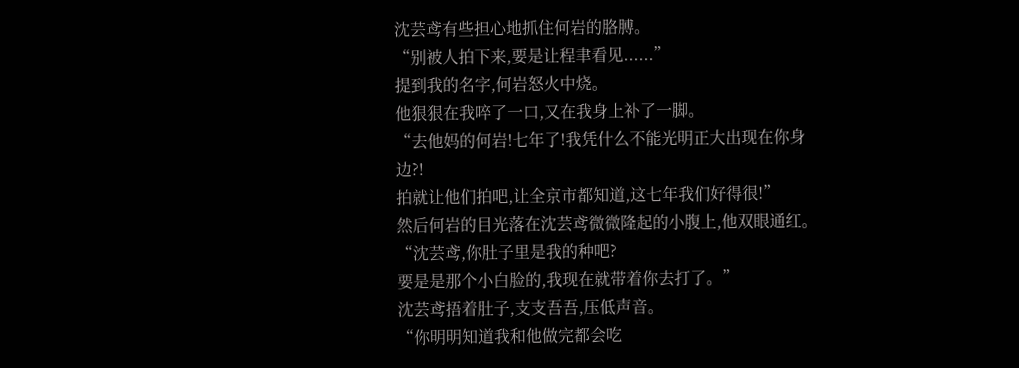沈芸鸢有些担心地抓住何岩的胳膊。
“别被人拍下来,要是让程聿看见......”
提到我的名字,何岩怒火中烧。
他狠狠在我啐了一口,又在我身上补了一脚。
“去他妈的何岩!七年了!我凭什么不能光明正大出现在你身边?!
拍就让他们拍吧,让全京市都知道,这七年我们好得很!”
然后何岩的目光落在沈芸鸢微微隆起的小腹上,他双眼通红。
“沈芸鸢,你肚子里是我的种吧?
要是是那个小白脸的,我现在就带着你去打了。”
沈芸鸢捂着肚子,支支吾吾,压低声音。
“你明明知道我和他做完都会吃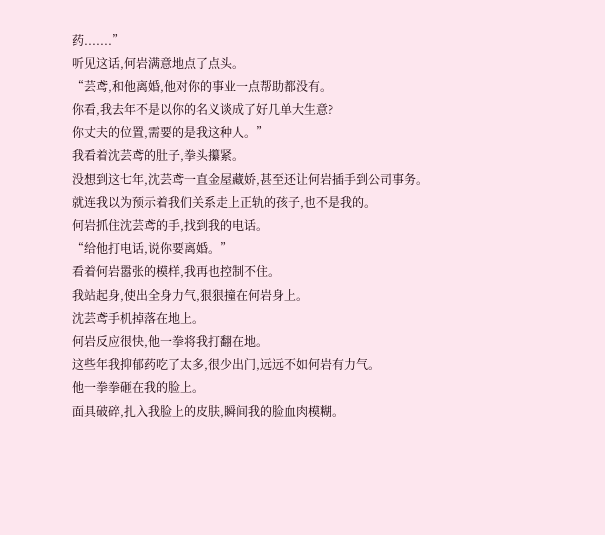药.......”
听见这话,何岩满意地点了点头。
“芸鸢,和他离婚,他对你的事业一点帮助都没有。
你看,我去年不是以你的名义谈成了好几单大生意?
你丈夫的位置,需要的是我这种人。”
我看着沈芸鸢的肚子,拳头攥紧。
没想到这七年,沈芸鸢一直金屋藏娇,甚至还让何岩插手到公司事务。
就连我以为预示着我们关系走上正轨的孩子,也不是我的。
何岩抓住沈芸鸢的手,找到我的电话。
“给他打电话,说你要离婚。”
看着何岩嚣张的模样,我再也控制不住。
我站起身,使出全身力气,狠狠撞在何岩身上。
沈芸鸢手机掉落在地上。
何岩反应很快,他一拳将我打翻在地。
这些年我抑郁药吃了太多,很少出门,远远不如何岩有力气。
他一拳拳砸在我的脸上。
面具破碎,扎入我脸上的皮肤,瞬间我的脸血肉模糊。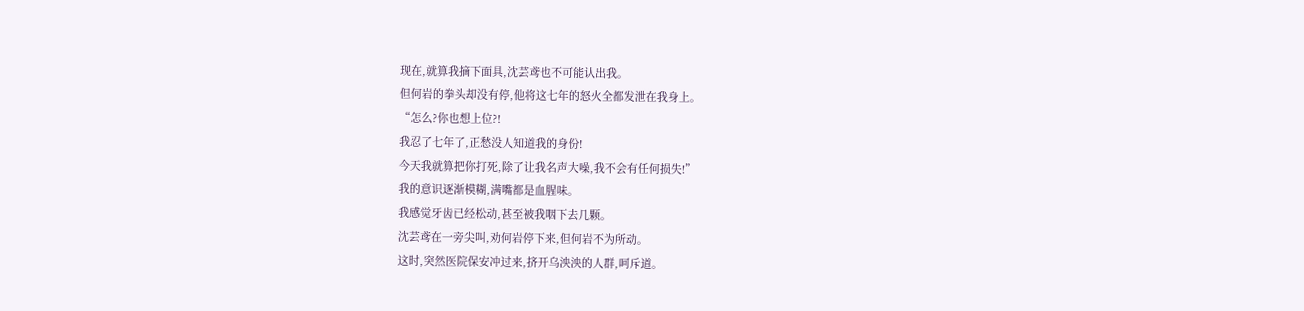现在,就算我摘下面具,沈芸鸢也不可能认出我。
但何岩的拳头却没有停,他将这七年的怒火全都发泄在我身上。
“怎么?你也想上位?!
我忍了七年了,正愁没人知道我的身份!
今天我就算把你打死,除了让我名声大噪,我不会有任何损失!”
我的意识逐渐模糊,满嘴都是血腥味。
我感觉牙齿已经松动,甚至被我咽下去几颗。
沈芸鸢在一旁尖叫,劝何岩停下来,但何岩不为所动。
这时,突然医院保安冲过来,挤开乌泱泱的人群,呵斥道。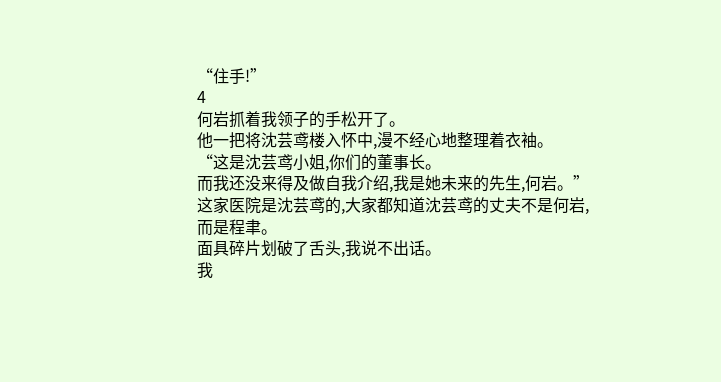“住手!”
4
何岩抓着我领子的手松开了。
他一把将沈芸鸢楼入怀中,漫不经心地整理着衣袖。
“这是沈芸鸢小姐,你们的董事长。
而我还没来得及做自我介绍,我是她未来的先生,何岩。”
这家医院是沈芸鸢的,大家都知道沈芸鸢的丈夫不是何岩,而是程聿。
面具碎片划破了舌头,我说不出话。
我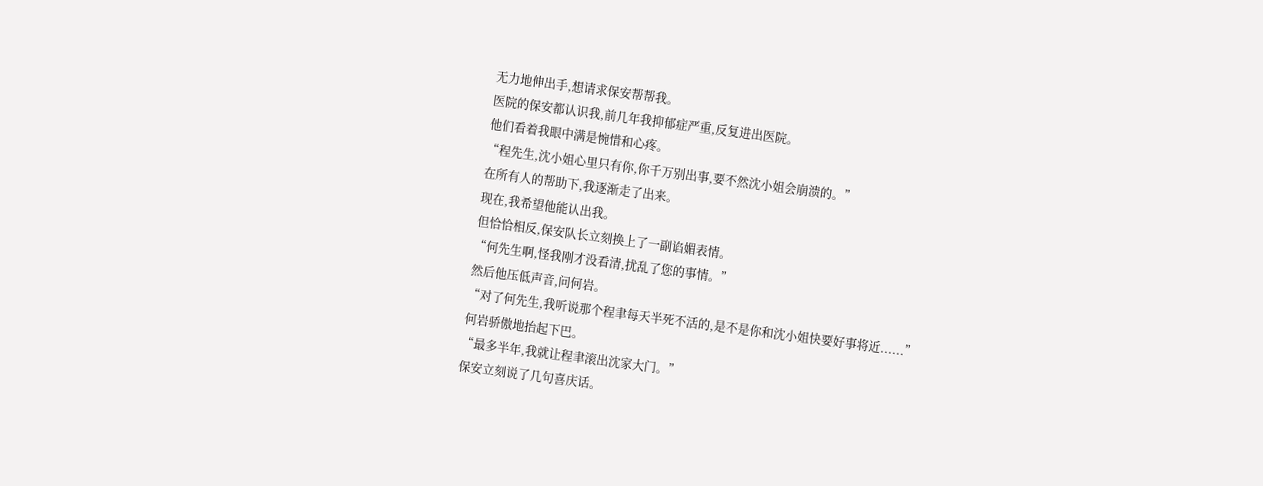无力地伸出手,想请求保安帮帮我。
医院的保安都认识我,前几年我抑郁症严重,反复进出医院。
他们看着我眼中满是惋惜和心疼。
“程先生,沈小姐心里只有你,你千万别出事,要不然沈小姐会崩溃的。”
在所有人的帮助下,我逐渐走了出来。
现在,我希望他能认出我。
但恰恰相反,保安队长立刻换上了一副谄媚表情。
“何先生啊,怪我刚才没看清,扰乱了您的事情。”
然后他压低声音,问何岩。
“对了何先生,我听说那个程聿每天半死不活的,是不是你和沈小姐快要好事将近......”
何岩骄傲地抬起下巴。
“最多半年,我就让程聿滚出沈家大门。”
保安立刻说了几句喜庆话。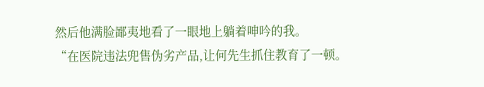然后他满脸鄙夷地看了一眼地上躺着呻吟的我。
“在医院违法兜售伪劣产品,让何先生抓住教育了一顿。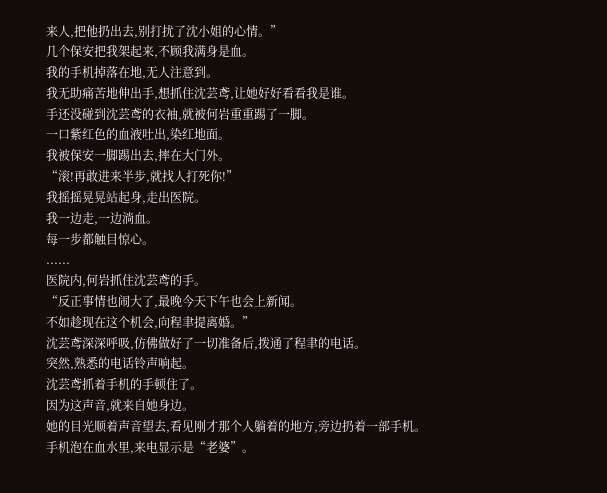来人,把他扔出去,别打扰了沈小姐的心情。”
几个保安把我架起来,不顾我满身是血。
我的手机掉落在地,无人注意到。
我无助痛苦地伸出手,想抓住沈芸鸢,让她好好看看我是谁。
手还没碰到沈芸鸢的衣袖,就被何岩重重踢了一脚。
一口紫红色的血液吐出,染红地面。
我被保安一脚踢出去,摔在大门外。
“滚!再敢进来半步,就找人打死你!”
我摇摇晃晃站起身,走出医院。
我一边走,一边淌血。
每一步都触目惊心。
......
医院内,何岩抓住沈芸鸢的手。
“反正事情也闹大了,最晚今天下午也会上新闻。
不如趁现在这个机会,向程聿提离婚。”
沈芸鸢深深呼吸,仿佛做好了一切准备后,拨通了程聿的电话。
突然,熟悉的电话铃声响起。
沈芸鸢抓着手机的手顿住了。
因为这声音,就来自她身边。
她的目光顺着声音望去,看见刚才那个人躺着的地方,旁边扔着一部手机。
手机泡在血水里,来电显示是“老婆”。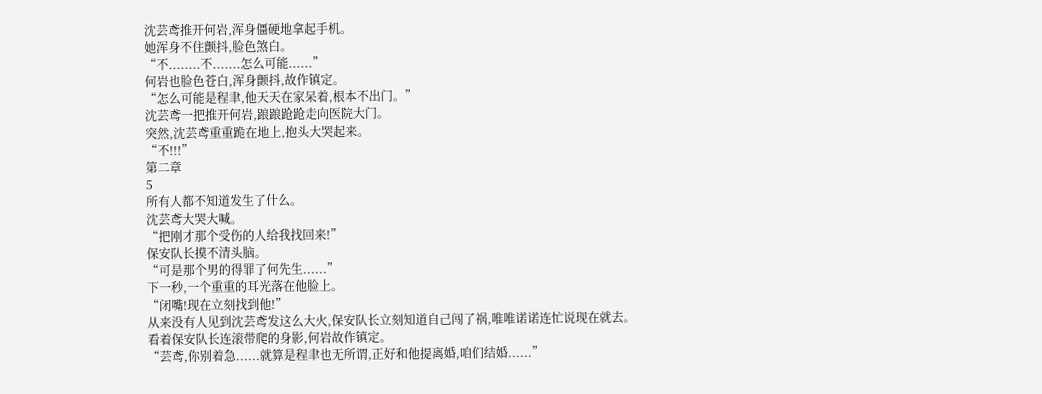沈芸鸢推开何岩,浑身僵硬地拿起手机。
她浑身不住颤抖,脸色煞白。
“不........不.......怎么可能......”
何岩也脸色苍白,浑身颤抖,故作镇定。
“怎么可能是程聿,他天天在家呆着,根本不出门。”
沈芸鸢一把推开何岩,踉踉跄跄走向医院大门。
突然,沈芸鸢重重跪在地上,抱头大哭起来。
“不!!!”
第二章
5
所有人都不知道发生了什么。
沈芸鸢大哭大喊。
“把刚才那个受伤的人给我找回来!”
保安队长摸不清头脑。
“可是那个男的得罪了何先生......”
下一秒,一个重重的耳光落在他脸上。
“闭嘴!现在立刻找到他!”
从来没有人见到沈芸鸢发这么大火,保安队长立刻知道自己闯了祸,唯唯诺诺连忙说现在就去。
看着保安队长连滚带爬的身影,何岩故作镇定。
“芸鸢,你别着急......就算是程聿也无所谓,正好和他提离婚,咱们结婚......”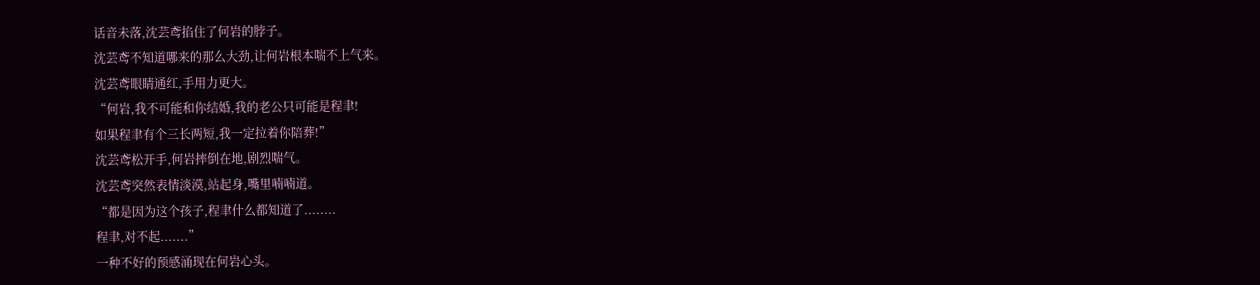话音未落,沈芸鸢掐住了何岩的脖子。
沈芸鸢不知道哪来的那么大劲,让何岩根本喘不上气来。
沈芸鸢眼睛通红,手用力更大。
“何岩,我不可能和你结婚,我的老公只可能是程聿!
如果程聿有个三长两短,我一定拉着你陪葬!”
沈芸鸢松开手,何岩摔倒在地,剧烈喘气。
沈芸鸢突然表情淡漠,站起身,嘴里喃喃道。
“都是因为这个孩子,程聿什么都知道了........
程聿,对不起.......”
一种不好的预感涌现在何岩心头。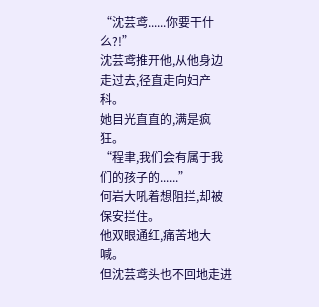“沈芸鸢......你要干什么?!”
沈芸鸢推开他,从他身边走过去,径直走向妇产科。
她目光直直的,满是疯狂。
“程聿,我们会有属于我们的孩子的......”
何岩大吼着想阻拦,却被保安拦住。
他双眼通红,痛苦地大喊。
但沈芸鸢头也不回地走进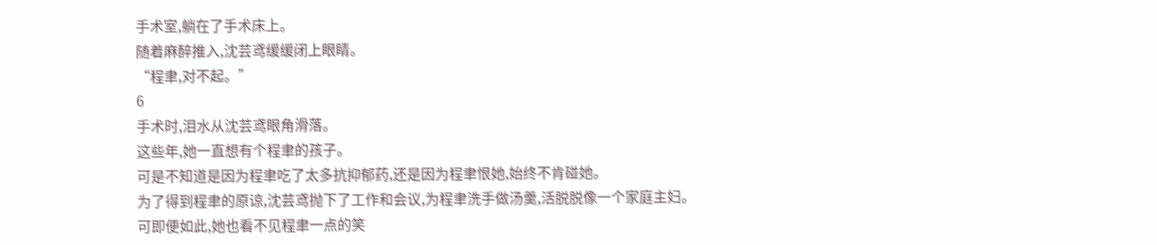手术室,躺在了手术床上。
随着麻醉推入,沈芸鸢缓缓闭上眼睛。
“程聿,对不起。”
6
手术时,泪水从沈芸鸢眼角滑落。
这些年,她一直想有个程聿的孩子。
可是不知道是因为程聿吃了太多抗抑郁药,还是因为程聿恨她,始终不肯碰她。
为了得到程聿的原谅,沈芸鸢抛下了工作和会议,为程聿洗手做汤羹,活脱脱像一个家庭主妇。
可即便如此,她也看不见程聿一点的笑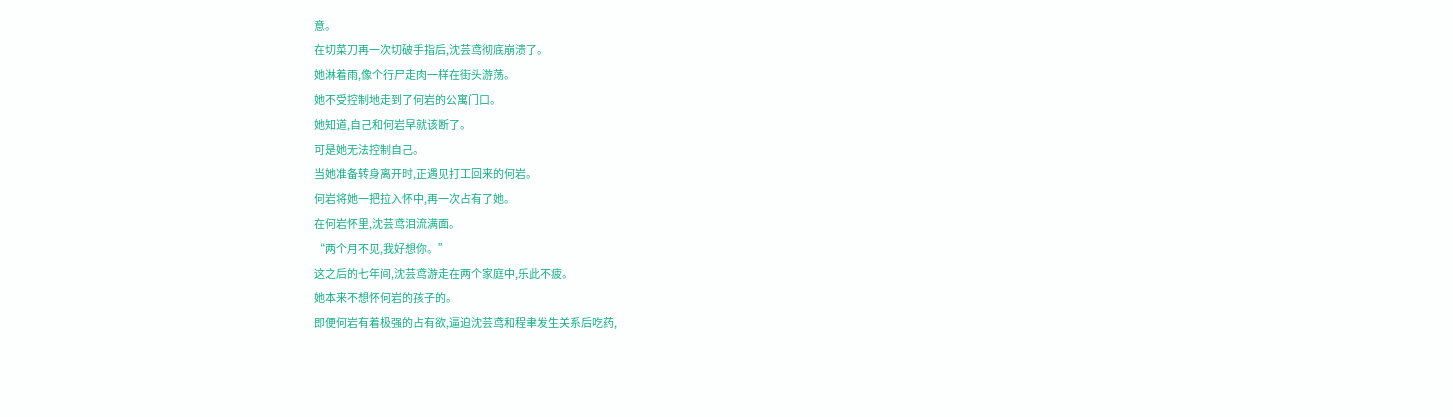意。
在切菜刀再一次切破手指后,沈芸鸢彻底崩溃了。
她淋着雨,像个行尸走肉一样在街头游荡。
她不受控制地走到了何岩的公寓门口。
她知道,自己和何岩早就该断了。
可是她无法控制自己。
当她准备转身离开时,正遇见打工回来的何岩。
何岩将她一把拉入怀中,再一次占有了她。
在何岩怀里,沈芸鸢泪流满面。
“两个月不见,我好想你。”
这之后的七年间,沈芸鸢游走在两个家庭中,乐此不疲。
她本来不想怀何岩的孩子的。
即便何岩有着极强的占有欲,逼迫沈芸鸢和程聿发生关系后吃药,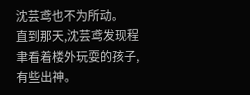沈芸鸢也不为所动。
直到那天,沈芸鸢发现程聿看着楼外玩耍的孩子,有些出神。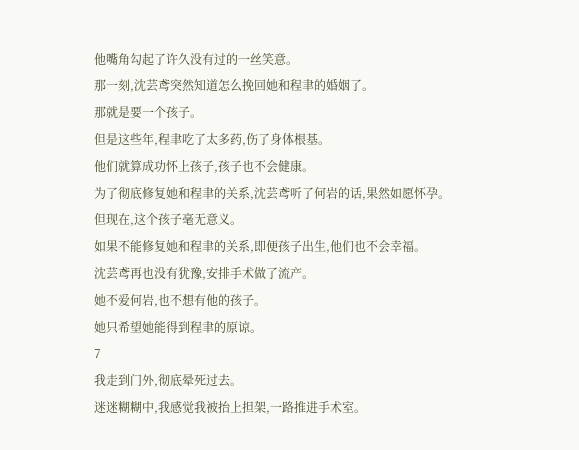他嘴角勾起了许久没有过的一丝笑意。
那一刻,沈芸鸢突然知道怎么挽回她和程聿的婚姻了。
那就是要一个孩子。
但是这些年,程聿吃了太多药,伤了身体根基。
他们就算成功怀上孩子,孩子也不会健康。
为了彻底修复她和程聿的关系,沈芸鸢听了何岩的话,果然如愿怀孕。
但现在,这个孩子毫无意义。
如果不能修复她和程聿的关系,即便孩子出生,他们也不会幸福。
沈芸鸢再也没有犹豫,安排手术做了流产。
她不爱何岩,也不想有他的孩子。
她只希望她能得到程聿的原谅。
7
我走到门外,彻底晕死过去。
迷迷糊糊中,我感觉我被抬上担架,一路推进手术室。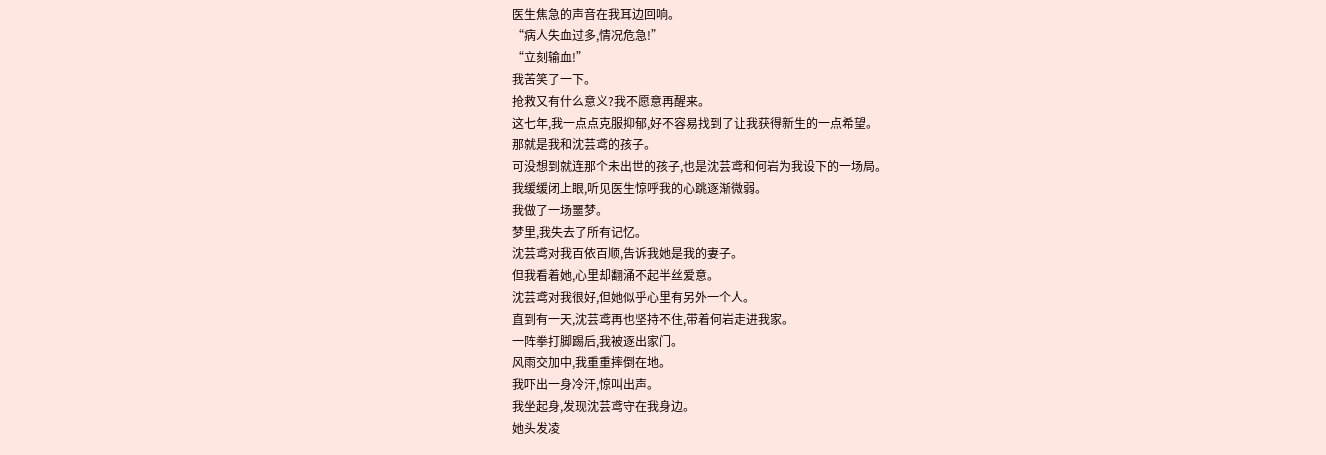医生焦急的声音在我耳边回响。
“病人失血过多,情况危急!”
“立刻输血!”
我苦笑了一下。
抢救又有什么意义?我不愿意再醒来。
这七年,我一点点克服抑郁,好不容易找到了让我获得新生的一点希望。
那就是我和沈芸鸢的孩子。
可没想到就连那个未出世的孩子,也是沈芸鸢和何岩为我设下的一场局。
我缓缓闭上眼,听见医生惊呼我的心跳逐渐微弱。
我做了一场噩梦。
梦里,我失去了所有记忆。
沈芸鸢对我百依百顺,告诉我她是我的妻子。
但我看着她,心里却翻涌不起半丝爱意。
沈芸鸢对我很好,但她似乎心里有另外一个人。
直到有一天,沈芸鸢再也坚持不住,带着何岩走进我家。
一阵拳打脚踢后,我被逐出家门。
风雨交加中,我重重摔倒在地。
我吓出一身冷汗,惊叫出声。
我坐起身,发现沈芸鸢守在我身边。
她头发凌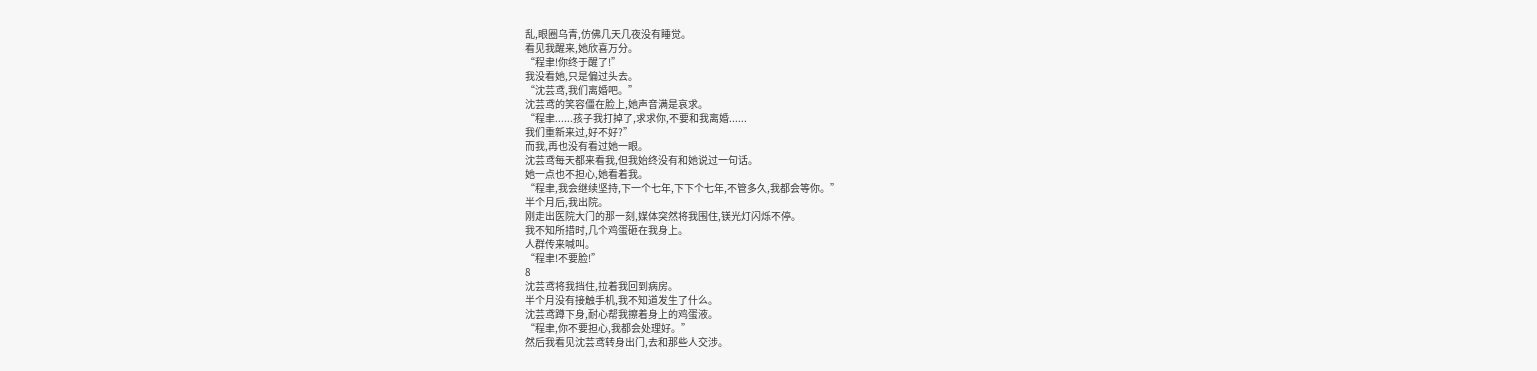乱,眼圈乌青,仿佛几天几夜没有睡觉。
看见我醒来,她欣喜万分。
“程聿!你终于醒了!”
我没看她,只是偏过头去。
“沈芸鸢,我们离婚吧。”
沈芸鸢的笑容僵在脸上,她声音满是哀求。
“程聿......孩子我打掉了,求求你,不要和我离婚......
我们重新来过,好不好?”
而我,再也没有看过她一眼。
沈芸鸢每天都来看我,但我始终没有和她说过一句话。
她一点也不担心,她看着我。
“程聿,我会继续坚持,下一个七年,下下个七年,不管多久,我都会等你。”
半个月后,我出院。
刚走出医院大门的那一刻,媒体突然将我围住,镁光灯闪烁不停。
我不知所措时,几个鸡蛋砸在我身上。
人群传来喊叫。
“程聿!不要脸!”
8
沈芸鸢将我挡住,拉着我回到病房。
半个月没有接触手机,我不知道发生了什么。
沈芸鸢蹲下身,耐心帮我擦着身上的鸡蛋液。
“程聿,你不要担心,我都会处理好。”
然后我看见沈芸鸢转身出门,去和那些人交涉。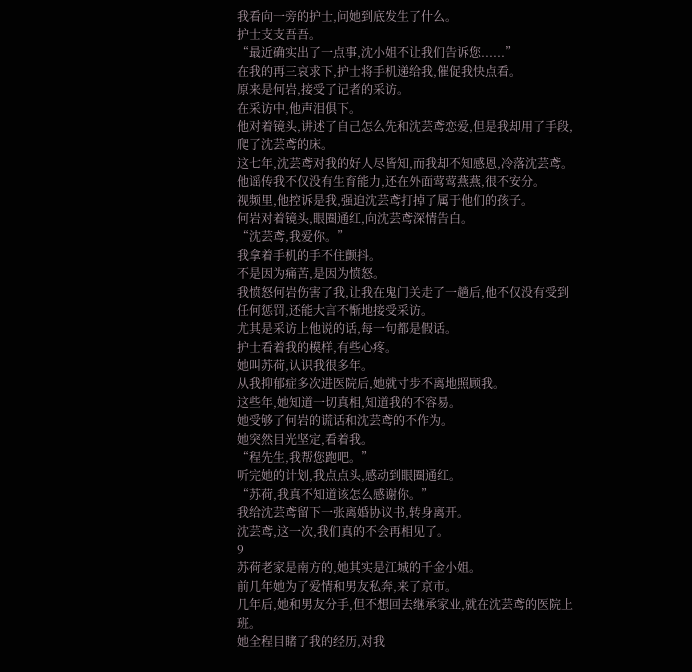我看向一旁的护士,问她到底发生了什么。
护士支支吾吾。
“最近确实出了一点事,沈小姐不让我们告诉您......”
在我的再三哀求下,护士将手机递给我,催促我快点看。
原来是何岩,接受了记者的采访。
在采访中,他声泪俱下。
他对着镜头,讲述了自己怎么先和沈芸鸢恋爱,但是我却用了手段,爬了沈芸鸢的床。
这七年,沈芸鸢对我的好人尽皆知,而我却不知感恩,冷落沈芸鸢。
他谣传我不仅没有生育能力,还在外面莺莺燕燕,很不安分。
视频里,他控诉是我,强迫沈芸鸢打掉了属于他们的孩子。
何岩对着镜头,眼圈通红,向沈芸鸢深情告白。
“沈芸鸢,我爱你。”
我拿着手机的手不住颤抖。
不是因为痛苦,是因为愤怒。
我愤怒何岩伤害了我,让我在鬼门关走了一趟后,他不仅没有受到任何惩罚,还能大言不惭地接受采访。
尤其是采访上他说的话,每一句都是假话。
护士看着我的模样,有些心疼。
她叫苏荷,认识我很多年。
从我抑郁症多次进医院后,她就寸步不离地照顾我。
这些年,她知道一切真相,知道我的不容易。
她受够了何岩的谎话和沈芸鸢的不作为。
她突然目光坚定,看着我。
“程先生,我帮您跑吧。”
听完她的计划,我点点头,感动到眼圈通红。
“苏荷,我真不知道该怎么感谢你。”
我给沈芸鸢留下一张离婚协议书,转身离开。
沈芸鸢,这一次,我们真的不会再相见了。
9
苏荷老家是南方的,她其实是江城的千金小姐。
前几年她为了爱情和男友私奔,来了京市。
几年后,她和男友分手,但不想回去继承家业,就在沈芸鸢的医院上班。
她全程目睹了我的经历,对我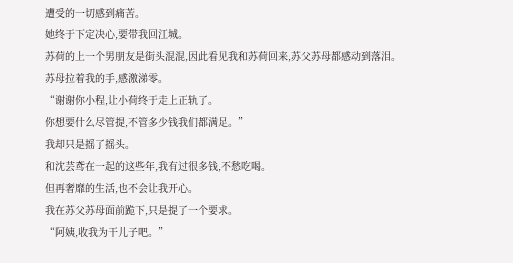遭受的一切感到痛苦。
她终于下定决心,要带我回江城。
苏荷的上一个男朋友是街头混混,因此看见我和苏荷回来,苏父苏母都感动到落泪。
苏母拉着我的手,感激涕零。
“谢谢你小程,让小荷终于走上正轨了。
你想要什么尽管提,不管多少钱我们都满足。”
我却只是摇了摇头。
和沈芸鸢在一起的这些年,我有过很多钱,不愁吃喝。
但再奢靡的生活,也不会让我开心。
我在苏父苏母面前跪下,只是提了一个要求。
“阿姨,收我为干儿子吧。”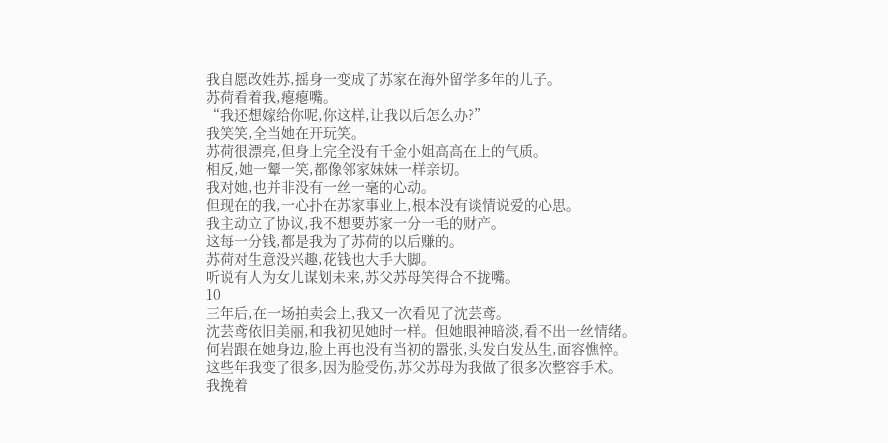我自愿改姓苏,摇身一变成了苏家在海外留学多年的儿子。
苏荷看着我,瘪瘪嘴。
“我还想嫁给你呢,你这样,让我以后怎么办?”
我笑笑,全当她在开玩笑。
苏荷很漂亮,但身上完全没有千金小姐高高在上的气质。
相反,她一颦一笑,都像邻家妹妹一样亲切。
我对她,也并非没有一丝一毫的心动。
但现在的我,一心扑在苏家事业上,根本没有谈情说爱的心思。
我主动立了协议,我不想要苏家一分一毛的财产。
这每一分钱,都是我为了苏荷的以后赚的。
苏荷对生意没兴趣,花钱也大手大脚。
听说有人为女儿谋划未来,苏父苏母笑得合不拢嘴。
10
三年后,在一场拍卖会上,我又一次看见了沈芸鸢。
沈芸鸢依旧美丽,和我初见她时一样。但她眼神暗淡,看不出一丝情绪。
何岩跟在她身边,脸上再也没有当初的嚣张,头发白发丛生,面容憔悴。
这些年我变了很多,因为脸受伤,苏父苏母为我做了很多次整容手术。
我挽着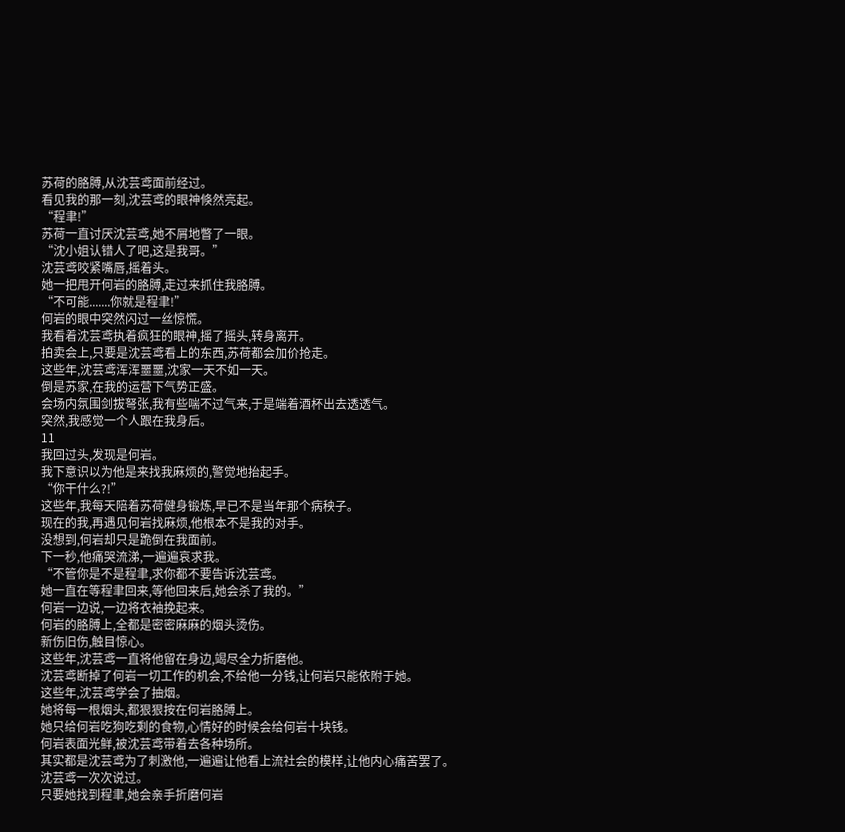苏荷的胳膊,从沈芸鸢面前经过。
看见我的那一刻,沈芸鸢的眼神倏然亮起。
“程聿!”
苏荷一直讨厌沈芸鸢,她不屑地瞥了一眼。
“沈小姐认错人了吧,这是我哥。”
沈芸鸢咬紧嘴唇,摇着头。
她一把甩开何岩的胳膊,走过来抓住我胳膊。
“不可能.......你就是程聿!”
何岩的眼中突然闪过一丝惊慌。
我看着沈芸鸢执着疯狂的眼神,摇了摇头,转身离开。
拍卖会上,只要是沈芸鸢看上的东西,苏荷都会加价抢走。
这些年,沈芸鸢浑浑噩噩,沈家一天不如一天。
倒是苏家,在我的运营下气势正盛。
会场内氛围剑拔弩张,我有些喘不过气来,于是端着酒杯出去透透气。
突然,我感觉一个人跟在我身后。
11
我回过头,发现是何岩。
我下意识以为他是来找我麻烦的,警觉地抬起手。
“你干什么?!”
这些年,我每天陪着苏荷健身锻炼,早已不是当年那个病秧子。
现在的我,再遇见何岩找麻烦,他根本不是我的对手。
没想到,何岩却只是跪倒在我面前。
下一秒,他痛哭流涕,一遍遍哀求我。
“不管你是不是程聿,求你都不要告诉沈芸鸢。
她一直在等程聿回来,等他回来后,她会杀了我的。”
何岩一边说,一边将衣袖挽起来。
何岩的胳膊上,全都是密密麻麻的烟头烫伤。
新伤旧伤,触目惊心。
这些年,沈芸鸢一直将他留在身边,竭尽全力折磨他。
沈芸鸢断掉了何岩一切工作的机会,不给他一分钱,让何岩只能依附于她。
这些年,沈芸鸢学会了抽烟。
她将每一根烟头,都狠狠按在何岩胳膊上。
她只给何岩吃狗吃剩的食物,心情好的时候会给何岩十块钱。
何岩表面光鲜,被沈芸鸢带着去各种场所。
其实都是沈芸鸢为了刺激他,一遍遍让他看上流社会的模样,让他内心痛苦罢了。
沈芸鸢一次次说过。
只要她找到程聿,她会亲手折磨何岩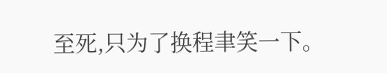至死,只为了换程聿笑一下。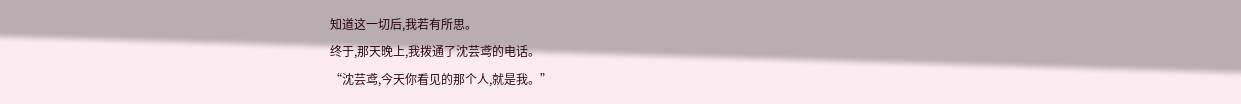知道这一切后,我若有所思。
终于,那天晚上,我拨通了沈芸鸢的电话。
“沈芸鸢,今天你看见的那个人,就是我。”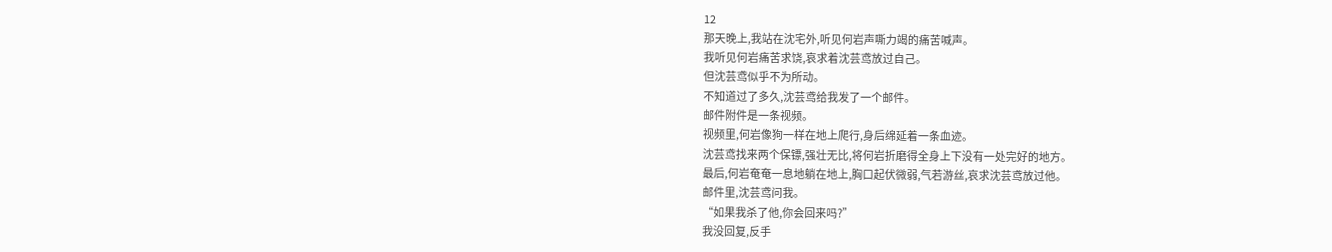12
那天晚上,我站在沈宅外,听见何岩声嘶力竭的痛苦喊声。
我听见何岩痛苦求饶,哀求着沈芸鸢放过自己。
但沈芸鸢似乎不为所动。
不知道过了多久,沈芸鸢给我发了一个邮件。
邮件附件是一条视频。
视频里,何岩像狗一样在地上爬行,身后绵延着一条血迹。
沈芸鸢找来两个保镖,强壮无比,将何岩折磨得全身上下没有一处完好的地方。
最后,何岩奄奄一息地躺在地上,胸口起伏微弱,气若游丝,哀求沈芸鸢放过他。
邮件里,沈芸鸢问我。
“如果我杀了他,你会回来吗?”
我没回复,反手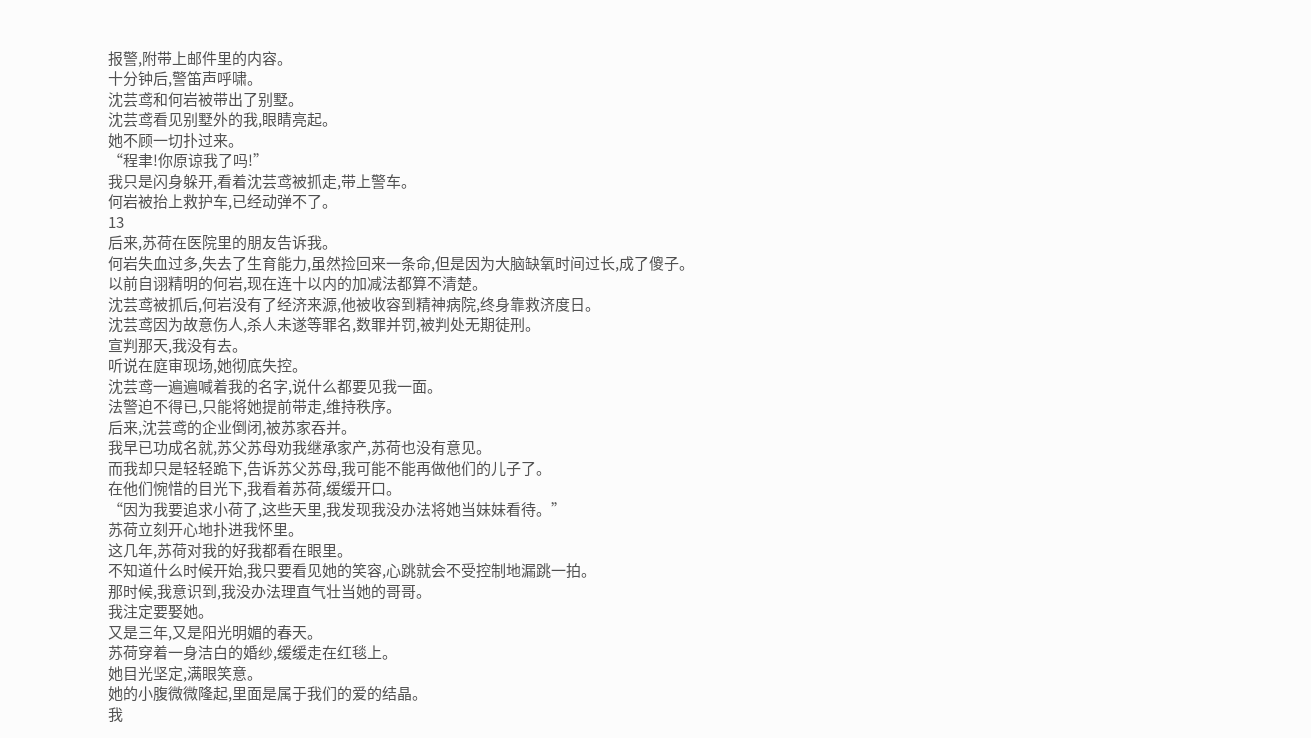报警,附带上邮件里的内容。
十分钟后,警笛声呼啸。
沈芸鸢和何岩被带出了别墅。
沈芸鸢看见别墅外的我,眼睛亮起。
她不顾一切扑过来。
“程聿!你原谅我了吗!”
我只是闪身躲开,看着沈芸鸢被抓走,带上警车。
何岩被抬上救护车,已经动弹不了。
13
后来,苏荷在医院里的朋友告诉我。
何岩失血过多,失去了生育能力,虽然捡回来一条命,但是因为大脑缺氧时间过长,成了傻子。
以前自诩精明的何岩,现在连十以内的加减法都算不清楚。
沈芸鸢被抓后,何岩没有了经济来源,他被收容到精神病院,终身靠救济度日。
沈芸鸢因为故意伤人,杀人未遂等罪名,数罪并罚,被判处无期徒刑。
宣判那天,我没有去。
听说在庭审现场,她彻底失控。
沈芸鸢一遍遍喊着我的名字,说什么都要见我一面。
法警迫不得已,只能将她提前带走,维持秩序。
后来,沈芸鸢的企业倒闭,被苏家吞并。
我早已功成名就,苏父苏母劝我继承家产,苏荷也没有意见。
而我却只是轻轻跪下,告诉苏父苏母,我可能不能再做他们的儿子了。
在他们惋惜的目光下,我看着苏荷,缓缓开口。
“因为我要追求小荷了,这些天里,我发现我没办法将她当妹妹看待。”
苏荷立刻开心地扑进我怀里。
这几年,苏荷对我的好我都看在眼里。
不知道什么时候开始,我只要看见她的笑容,心跳就会不受控制地漏跳一拍。
那时候,我意识到,我没办法理直气壮当她的哥哥。
我注定要娶她。
又是三年,又是阳光明媚的春天。
苏荷穿着一身洁白的婚纱,缓缓走在红毯上。
她目光坚定,满眼笑意。
她的小腹微微隆起,里面是属于我们的爱的结晶。
我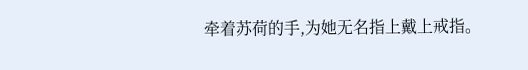牵着苏荷的手,为她无名指上戴上戒指。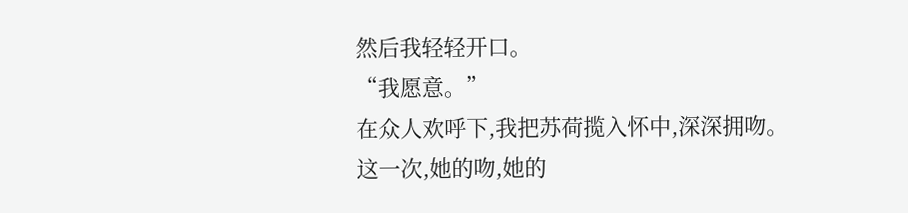然后我轻轻开口。
“我愿意。”
在众人欢呼下,我把苏荷揽入怀中,深深拥吻。
这一次,她的吻,她的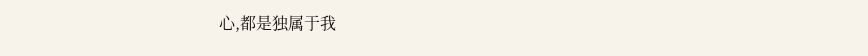心,都是独属于我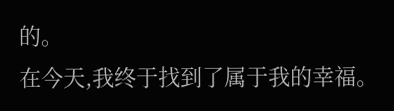的。
在今天,我终于找到了属于我的幸福。